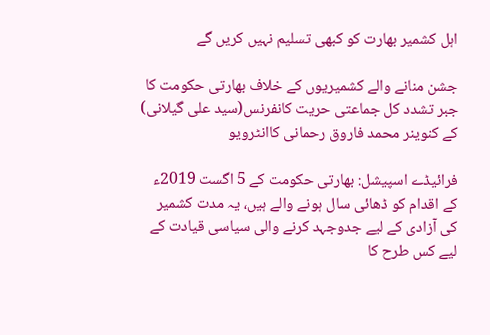اہل کشمیر بھارت کو کبھی تسلیم نہیں کریں گے

جشن منانے والے کشمیریوں کے خلاف بھارتی حکومت کا جبر تشدد کل جماعتی حریت کانفرنس(سید علی گیلانی) کے کنوینر محمد فاروق رحمانی کاانٹرویو

فرائیڈے اسپیشل: بھارتی حکومت کے 5 اگست 2019ء کے اقدام کو ڈھائی سال ہونے والے ہیں، یہ مدت کشمیر کی آزادی کے لیے جدوجہد کرنے والی سیاسی قیادت کے لیے کس طرح کا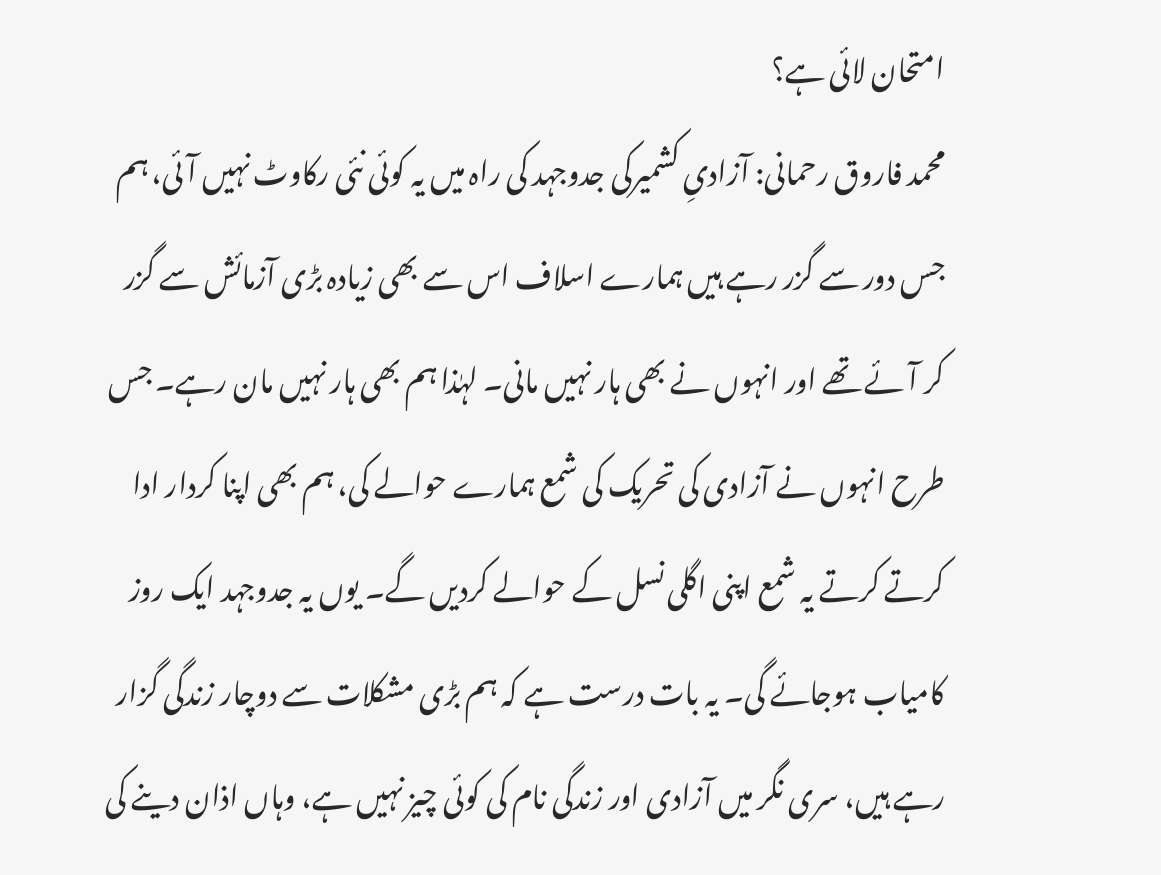امتحان لائی ہے؟
محمد فاروق رحمانی: آزادیِ کشمیرکی جدوجہد کی راہ میں یہ کوئی نئی رکاوٹ نہیں آئی، ہم جس دور سے گزر رہے ہیں ہمارے اسلاف اس سے بھی زیادہ بڑی آزمائش سے گزر کر آئے تھے اور انہوں نے بھی ہار نہیں مانی۔ لہٰذا ہم بھی ہار نہیں مان رہے۔ جس طرح انہوں نے آزادی کی تحریک کی شمع ہمارے حوالے کی، ہم بھی اپنا کردار ادا کرتے کرتے یہ شمع اپنی اگلی نسل کے حوالے کردیں گے۔ یوں یہ جدوجہد ایک روز کامیاب ہوجائے گی۔ یہ بات درست ہے کہ ہم بڑی مشکلات سے دوچار زندگی گزار رہے ہیں، سری نگر میں آزادی اور زندگی نام کی کوئی چیز نہیں ہے، وہاں اذان دینے کی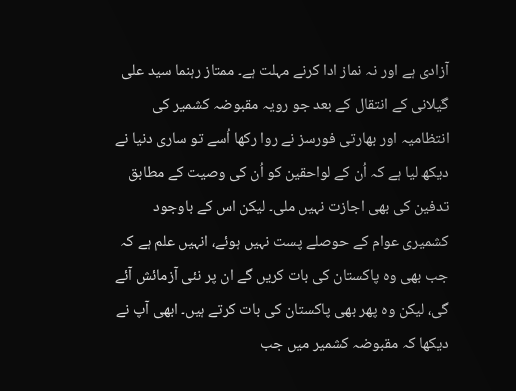آزادی ہے اور نہ نماز ادا کرنے مہلت ہے۔ ممتاز رہنما سید علی گیلانی کے انتقال کے بعد جو رویہ مقبوضہ کشمیر کی انتظامیہ اور بھارتی فورسز نے روا رکھا اُسے تو ساری دنیا نے دیکھ لیا ہے کہ اُن کے لواحقین کو اُن کی وصیت کے مطابق تدفین کی بھی اجازت نہیں ملی۔ لیکن اس کے باوجود کشمیری عوام کے حوصلے پست نہیں ہوئے، انہیں علم ہے کہ جب بھی وہ پاکستان کی بات کریں گے ان پر نئی آزمائش آئے گی، لیکن وہ پھر بھی پاکستان کی بات کرتے ہیں۔ ابھی آپ نے دیکھا کہ مقبوضہ کشمیر میں جب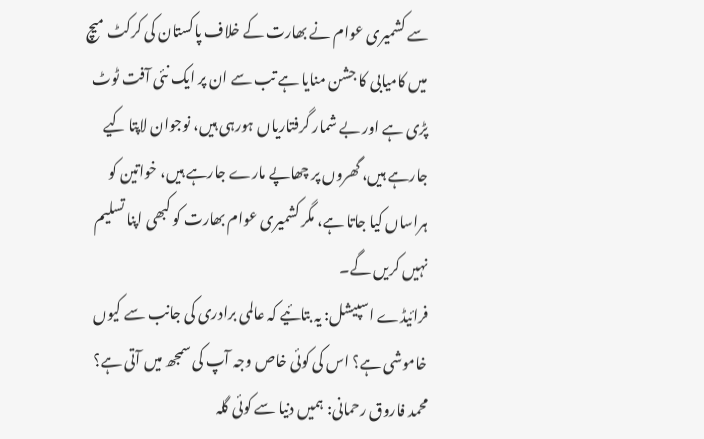سے کشمیری عوام نے بھارت کے خلاف پاکستان کی کرکٹ میچ میں کامیابی کا جشن منایا ہے تب سے ان پر ایک نئی آفت ٹوٹ پڑی ہے اور بے شمار گرفتاریاں ہورہی ہیں، نوجوان لاپتا کیے جارہے ہیں، گھروں پر چھاپے مارے جارہے ہیں، خواتین کو ہراساں کیا جاتا ہے، مگر کشمیری عوام بھارت کو کبھی اپنا تسلیم نہیں کریں گے۔
فرائیڈے اسپیشل: یہ بتائیے کہ عالمی برادری کی جانب سے کیوں خاموشی ہے؟ اس کی کوئی خاص وجہ آپ کی سمجھ میں آتی ہے؟
محمد فاروق رحمانی: ہمیں دنیا سے کوئی گلہ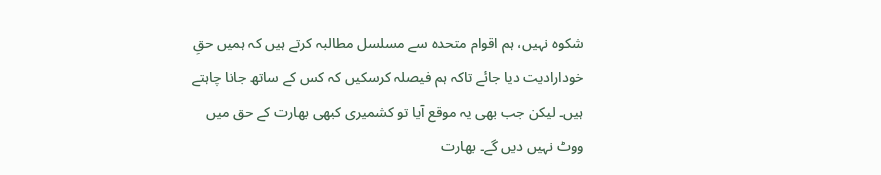شکوہ نہیں، ہم اقوام متحدہ سے مسلسل مطالبہ کرتے ہیں کہ ہمیں حقِ خودارادیت دیا جائے تاکہ ہم فیصلہ کرسکیں کہ کس کے ساتھ جانا چاہتے ہیں۔ لیکن جب بھی یہ موقع آیا تو کشمیری کبھی بھارت کے حق میں ووٹ نہیں دیں گے۔ بھارت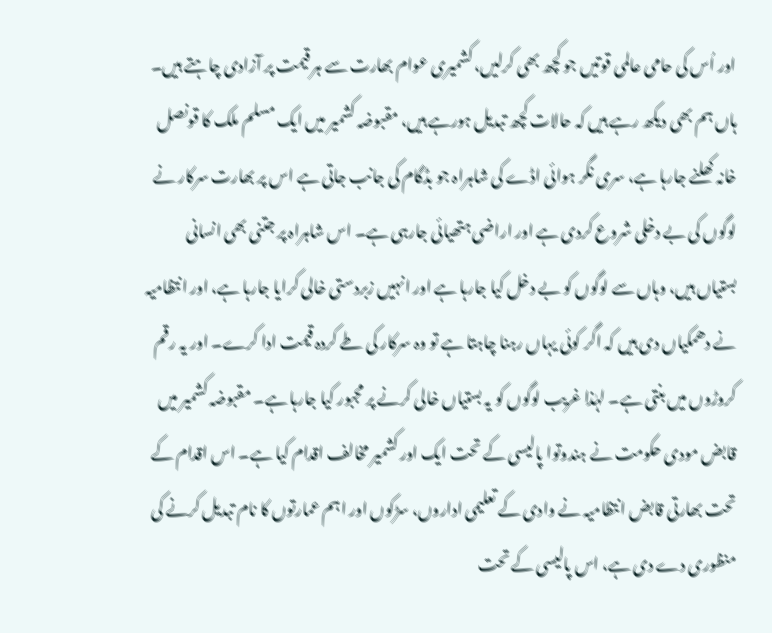اور اُس کی حامی عالمی قوتیں جو کچھ بھی کرلیں، کشمیری عوام بھارت سے ہر قیمت پر آزادی چاہتے ہیں۔ ہاں ہم بھی دیکھ رہے ہیں کہ حالات کچھ تبدیل ہورہے ہیں، مقبوضہ کشمیر میں ایک مسلم ملک کا قونصل خانہ کھلنے جارہا ہے، سری نگر ہوائی اڈے کی شاہراہ جو بڈگام کی جانب جاتی ہے اس پر بھارت سرکار نے لوگوں کی بے دخلی شروع کردی ہے اور اراضی ہتھیائی جارہی ہے۔ اس شاہراہ پر جتنی بھی انسانی بستیاں ہیں، وہاں سے لوگوں کو بے دخل کیا جارہا ہے اور انہیں زبردستی خالی کرایا جارہا ہے، اور انتظامیہ نے دھمکیاں دی ہیں کہ اگر کوئی یہاں رہنا چاہتا ہے تو وہ سرکار کی طے کردہ قیمت ادا کرے۔ اور یہ رقم کروڑوں میں بنتی ہے۔ لہٰذا غریب لوگوں کو یہ بستیاں خالی کرنے پر مجبور کیا جارہا ہے۔ مقبوضہ کشمیر میں قابض مودی حکومت نے ہندوتوا پالیسی کے تحت ایک اور کشمیر مخالف اقدام کیا ہے۔ اس اقدام کے تحت بھارتی قابض انتظامیہ نے وادی کے تعلیمی اداروں، سڑکوں اور اہم عمارتوں کا نام تبدیل کرنے کی منظوری دے دی ہے، اس پالیسی کے تحت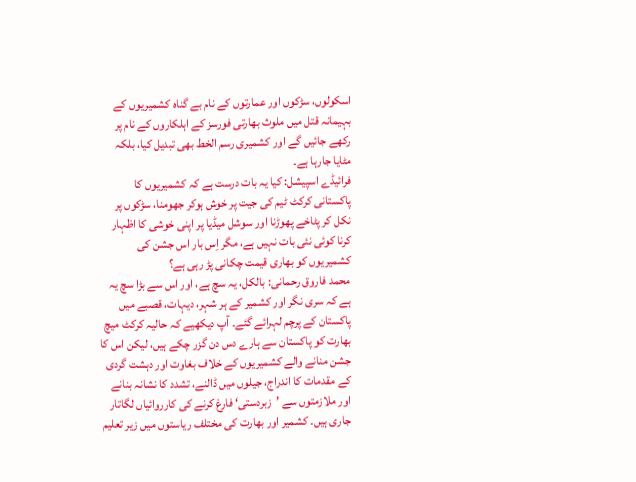اسکولوں، سڑکوں اور عمارتوں کے نام بے گناہ کشمیریوں کے بہیمانہ قتل میں ملوث بھارتی فورسز کے اہلکاروں کے نام پر رکھے جائیں گے اور کشمیری رسم الخط بھی تبدیل کیا، بلکہ مٹایا جارہا ہے۔
فرائیڈے اسپیشل: کیا یہ بات درست ہے کہ کشمیریوں کا پاکستانی کرکٹ ٹیم کی جیت پر خوش ہوکر جھومنا، سڑکوں پر نکل کر پٹاخے پھوڑنا اور سوشل میڈیا پر اپنی خوشی کا اظہار کرنا کوئی نئی بات نہیں ہے، مگر اِس بار اس جشن کی کشمیریوں کو بھاری قیمت چکانی پڑ رہی ہے؟
محمد فاروق رحمانی: بالکل، یہ سچ ہے، اور اس سے بڑا سچ یہ ہے کہ سری نگر اور کشمیر کے ہر شہر، دیہات، قصبے میں پاکستان کے پرچم لہرائے گئے۔ آپ دیکھیے کہ حالیہ کرکٹ میچ بھارت کو پاکستان سے ہارے دس دن گزر چکے ہیں، لیکن اس کا جشن منانے والے کشمیریوں کے خلاف بغاوت اور دہشت گردی کے مقدمات کا اندراج، جیلوں میں ڈالنے، تشدد کا نشانہ بنانے اور ملازمتوں سے ’زبردستی‘ فارغ کرنے کی کارروائیاں لگاتار جاری ہیں۔ کشمیر اور بھارت کی مختلف ریاستوں میں زیر تعلیم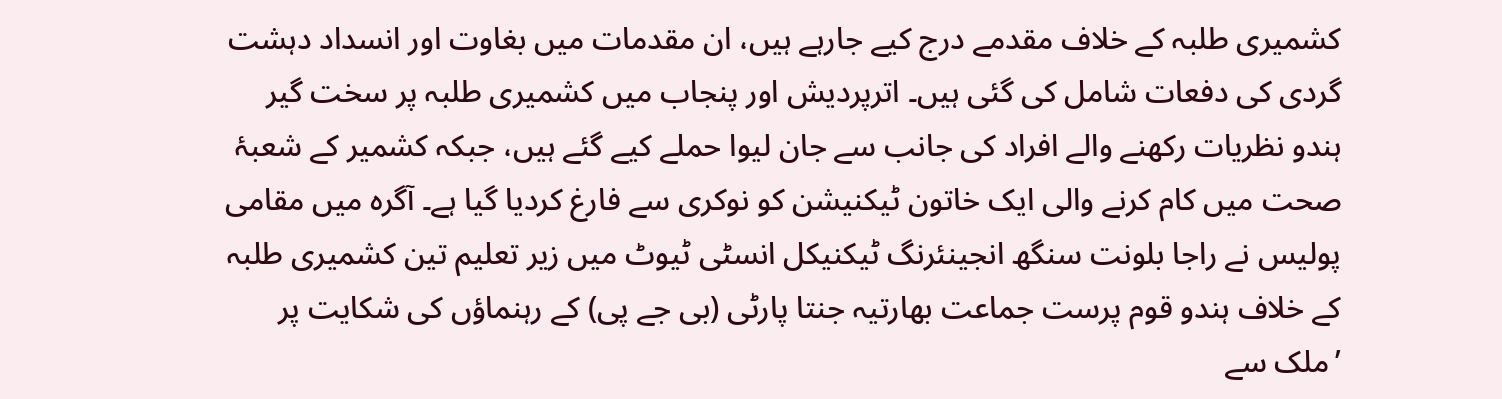کشمیری طلبہ کے خلاف مقدمے درج کیے جارہے ہیں، ان مقدمات میں بغاوت اور انسداد دہشت گردی کی دفعات شامل کی گئی ہیں۔ اترپردیش اور پنجاب میں کشمیری طلبہ پر سخت گیر ہندو نظریات رکھنے والے افراد کی جانب سے جان لیوا حملے کیے گئے ہیں، جبکہ کشمیر کے شعبۂ صحت میں کام کرنے والی ایک خاتون ٹیکنیشن کو نوکری سے فارغ کردیا گیا ہے۔ آگرہ میں مقامی پولیس نے راجا بلونت سنگھ انجینئرنگ ٹیکنیکل انسٹی ٹیوٹ میں زیر تعلیم تین کشمیری طلبہ کے خلاف ہندو قوم پرست جماعت بھارتیہ جنتا پارٹی (بی جے پی) کے رہنماؤں کی شکایت پر ’ملک سے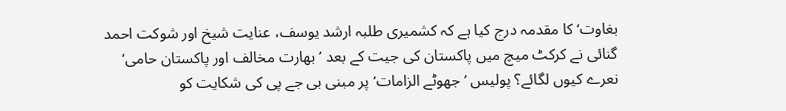بغاوت‘ کا مقدمہ درج کیا ہے کہ کشمیری طلبہ ارشد یوسف، عنایت شیخ اور شوکت احمد گنائی نے کرکٹ میچ میں پاکستان کی جیت کے بعد ’بھارت مخالف اور پاکستان حامی‘ نعرے کیوں لگائے؟ پولیس ’جھوٹے الزامات‘ پر مبنی بی جے پی کی شکایت کو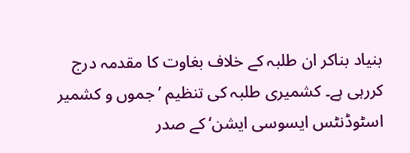بنیاد بناکر ان طلبہ کے خلاف بغاوت کا مقدمہ درج کررہی ہے۔ کشمیری طلبہ کی تنظیم ’جموں و کشمیر اسٹوڈنٹس ایسوسی ایشن‘ کے صدر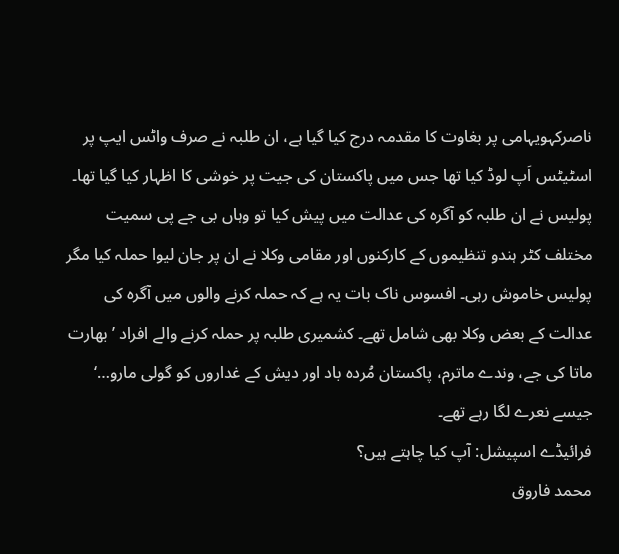ناصرکہویہامی پر بغاوت کا مقدمہ درج کیا گیا ہے، ان طلبہ نے صرف واٹس ایپ پر اسٹیٹس اَپ لوڈ کیا تھا جس میں پاکستان کی جیت پر خوشی کا اظہار کیا گیا تھا۔ پولیس نے ان طلبہ کو آگرہ کی عدالت میں پیش کیا تو وہاں بی جے پی سمیت مختلف کٹر ہندو تنظیموں کے کارکنوں اور مقامی وکلا نے ان پر جان لیوا حملہ کیا مگر پولیس خاموش رہی۔ افسوس ناک بات یہ ہے کہ حملہ کرنے والوں میں آگرہ کی عدالت کے بعض وکلا بھی شامل تھے۔ کشمیری طلبہ پر حملہ کرنے والے افراد ’بھارت ماتا کی جے، وندے ماترم، پاکستان مُردہ باد اور دیش کے غداروں کو گولی مارو…‘ جیسے نعرے لگا رہے تھے۔
فرائیڈے اسپیشل: آپ کیا چاہتے ہیں؟
محمد فاروق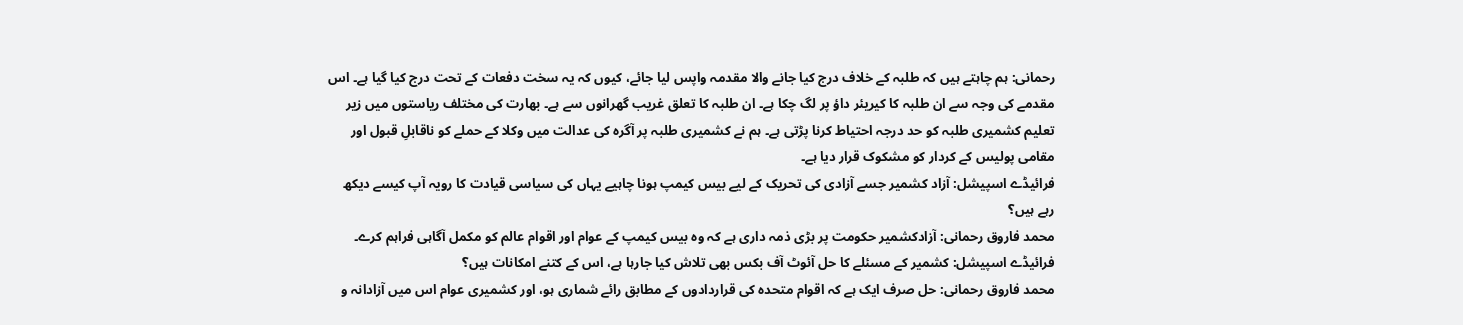رحمانی: ہم چاہتے ہیں کہ طلبہ کے خلاف درج کیا جانے والا مقدمہ واپس لیا جائے، کیوں کہ یہ سخت دفعات کے تحت درج کیا گیا ہے۔ اس مقدمے کی وجہ سے ان طلبہ کا کیریئر داؤ پر لگ چکا ہے۔ ان طلبہ کا تعلق غریب گھرانوں سے ہے۔ بھارت کی مختلف ریاستوں میں زیر تعلیم کشمیری طلبہ کو حد درجہ احتیاط کرنا پڑتی ہے۔ ہم نے کشمیری طلبہ پر آگرہ کی عدالت میں وکلا کے حملے کو ناقابلِ قبول اور مقامی پولیس کے کردار کو مشکوک قرار دیا ہے۔
فرائیڈے اسپیشل: آزاد کشمیر جسے آزادی کی تحریک کے لیے بیس کیمپ ہونا چاہیے یہاں کی سیاسی قیادت کا رویہ آپ کیسے دیکھ رہے ہیں؟
محمد فاروق رحمانی: آزادکشمیر حکومت پر بڑی ذمہ داری ہے کہ وہ بیس کیمپ کے عوام اور اقوام عالم کو مکمل آگاہی فراہم کرے۔
فرائیڈے اسپیشل: کشمیر کے مسئلے کا حل آئوٹ آف بکس بھی تلاش کیا جارہا ہے، اس کے کتنے امکانات ہیں؟
محمد فاروق رحمانی: حل صرف ایک ہے کہ اقوام متحدہ کی قراردادوں کے مطابق رائے شماری ہو، اور کشمیری عوام اس میں آزادانہ و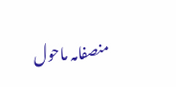منصفامہ ماحول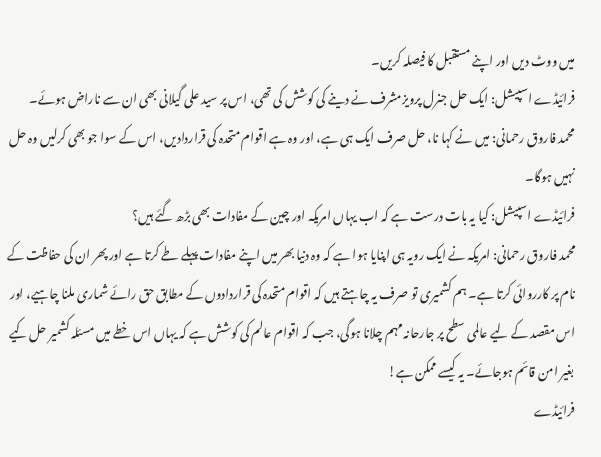میں ووٹ دیں اور اپنے مستقبل کا فیصلہ کریں۔
فرائیڈے اسپیشل: ایک حل جنرل پرویزمشرف نے دینے کی کوشش کی تھی، اس پر سید علی گیلانی بھی ان سے ناراض ہوئے۔
محمد فاروق رحمانی: میں نے کہا نا، حل صرف ایک ہی ہے، اور وہ ہے اقوام متحدہ کی قراردادیں، اس کے سوا جو بھی کرلیں وہ حل نہیں ہوگا۔
فرائیڈے اسپیشل: کیا یہ بات درست ہے کہ اب یہاں امریکہ اور چین کے مفادات بھی بڑھ گئے ہیں؟
محمد فاروق رحمانی: امریکہ نے ایک رویہ ہی اپنایا ہوا ہے کہ وہ دنیا بھر میں اپنے مفادات پہلے طے کرتا ہے اور پھر ان کی حفاظت کے نام پر کارروائی کرتا ہے۔ ہم کشمیری تو صرف یہ چاہتے ہیں کہ اقوام متحدہ کی قراردادوں کے مطابق حق رائے شماری ملنا چاہیے، اور اس مقصد کے لیے عالمی سطح پر جارحانہ مہم چلانا ہوگی، جب کہ اقوام عالم کی کوشش ہے کہ یہاں اس خطے میں مسئلہ کشمیر حل کیے بغیر امن قائم ہوجائے۔ یہ کیسے ممکن ہے!
فرائیڈے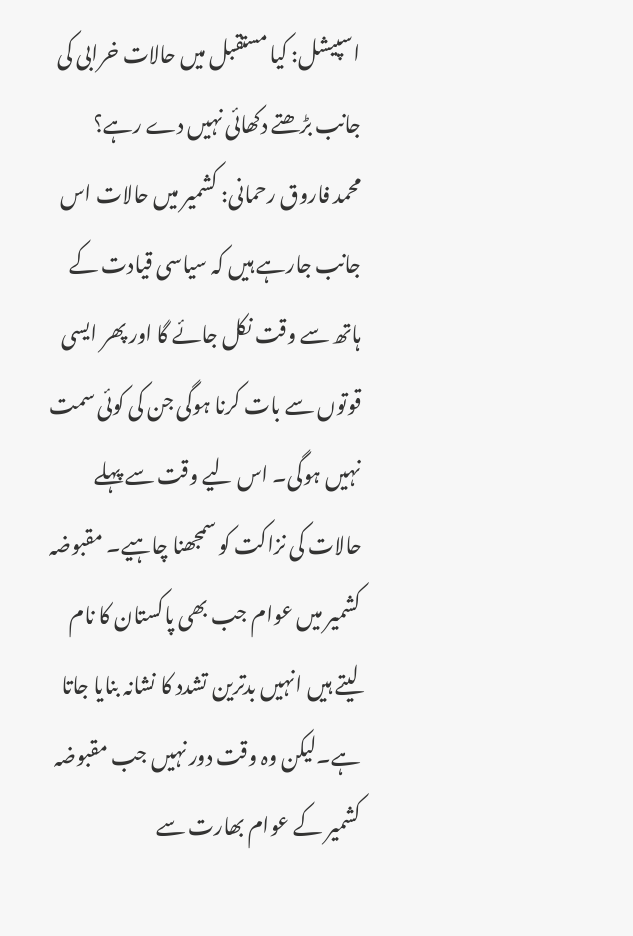اسپیشل: کیا مستقبل میں حالات خرابی کی جانب بڑھتے دکھائی نہیں دے رہے؟
محمد فاروق رحمانی: کشمیر میں حالات اس جانب جارہے ہیں کہ سیاسی قیادت کے ہاتھ سے وقت نکل جائے گا اور پھر ایسی قوتوں سے بات کرنا ہوگی جن کی کوئی سمت نہیں ہوگی۔ اس لیے وقت سے پہلے حالات کی نزاکت کو سمجھنا چاہیے۔ مقبوضہ کشمیر میں عوام جب بھی پاکستان کا نام لیتے ہیں انہیں بدترین تشدد کا نشانہ بنایا جاتا ہے۔لیکن وہ وقت دور نہیں جب مقبوضہ کشمیر کے عوام بھارت سے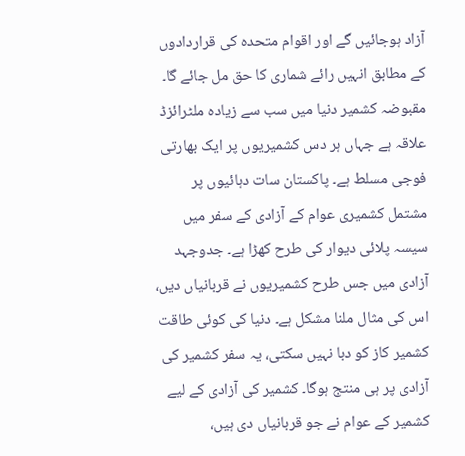آزاد ہوجائیں گے اور اقوام متحدہ کی قراردادوں کے مطابق انہیں رائے شماری کا حق مل جائے گا۔ مقبوضہ کشمیر دنیا میں سب سے زیادہ ملٹرائزڈ علاقہ ہے جہاں ہر دس کشمیریوں پر ایک بھارتی فوجی مسلط ہے۔ پاکستان سات دہائیوں پر مشتمل کشمیری عوام کے آزادی کے سفر میں سیسہ پلائی دیوار کی طرح کھڑا ہے۔ جدوجہد آزادی میں جس طرح کشمیریوں نے قربانیاں دیں، اس کی مثال ملنا مشکل ہے۔ دنیا کی کوئی طاقت کشمیر کاز کو دبا نہیں سکتی، یہ سفر کشمیر کی آزادی پر ہی منتج ہوگا۔ کشمیر کی آزادی کے لیے کشمیر کے عوام نے جو قربانیاں دی ہیں،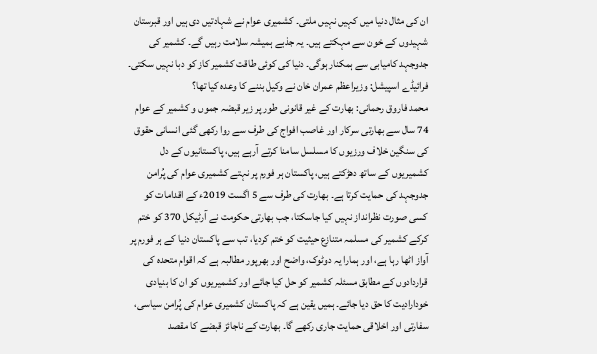ان کی مثال دنیا میں کہیں نہیں ملتی۔ کشمیری عوام نے شہادتیں دی ہیں اور قبرستان شہیدوں کے خون سے مہکتے ہیں۔ یہ جذبے ہمیشہ سلامت رہیں گے۔ کشمیر کی جدوجہد کامیابی سے ہمکنار ہوگی۔ دنیا کی کوئی طاقت کشمیر کاز کو دبا نہیں سکتی۔
فرائیڈے اسپیشل: وزیراعظم عمران خان نے وکیل بننے کا وعدہ کیا تھا؟
محمد فاروق رحمانی: بھارت کے غیر قانونی طور پر زیر قبضہ جموں و کشمیر کے عوام 74 سال سے بھارتی سرکار اور غاصب افواج کی طرف سے روا رکھی گئی انسانی حقوق کی سنگین خلاف ورزیوں کا مسلسل سامنا کرتے آرہے ہیں، پاکستانیوں کے دل کشمیریوں کے ساتھ دھڑکتے ہیں، پاکستان ہر فورم پر نہتے کشمیری عوام کی پُرامن جدوجہد کی حمایت کرتا ہے۔ بھارت کی طرف سے 5 اگست 2019ء کے اقدامات کو کسی صورت نظرانداز نہیں کیا جاسکتا، جب بھارتی حکومت نے آرٹیکل 370 کو ختم کرکے کشمیر کی مسلمہ متنازع حیثیت کو ختم کردیا، تب سے پاکستان دنیا کے ہر فورم پر آواز اٹھا رہا ہے، اور ہمارا یہ دوٹوک، واضح اور بھرپور مطالبہ ہے کہ اقوام متحدہ کی قراردادوں کے مطابق مسئلہ کشمیر کو حل کیا جائے اور کشمیریوں کو ان کا بنیادی خودارادیت کا حق دیا جائے۔ ہمیں یقین ہے کہ پاکستان کشمیری عوام کی پُرامن سیاسی، سفارتی اور اخلاقی حمایت جاری رکھے گا۔ بھارت کے ناجائز قبضے کا مقصد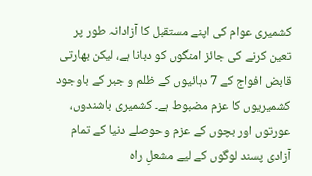کشمیری عوام کی اپنے مستقبل کا آزادانہ طور پر تعین کرنے کی جائز امنگوں کو دبانا ہے، لیکن بھارتی قابض افواج کے 7 دہائیوں کے ظلم و جبر کے باوجود کشمیریوں کا عزم مضبوط ہے۔ کشمیری باشندوں، عورتوں اور بچوں کے عزم وحوصلے دنیا کے تمام آزادی پسند لوگوں کے لیے مشعلِ راہ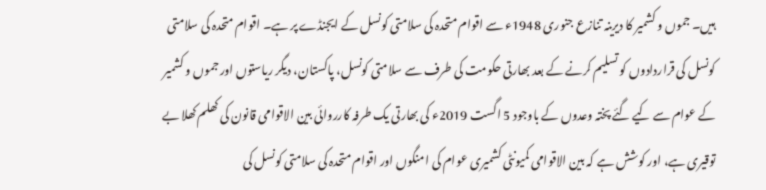ہیں۔ جموں و کشمیر کا دیرینہ تنازع جنوری 1948ء سے اقوام متحدہ کی سلامتی کونسل کے ایجنڈے پر ہے۔ اقوام متحدہ کی سلامتی کونسل کی قراردادوں کو تسلیم کرنے کے بعد بھارتی حکومت کی طرف سے سلامتی کونسل، پاکستان، دیگر ریاستوں اور جموں و کشمیر کے عوام سے کیے گئے پختہ وعدوں کے باوجود 5 اگست 2019ء کی بھارتی یک طرفہ کارروائی بین الاقوامی قانون کی کھلم کھلا بے توقیری ہے، اور کوشش ہے کہ بین الاقوامی کمیونٹی کشمیری عوام کی امنگوں اور اقوام متحدہ کی سلامتی کونسل کی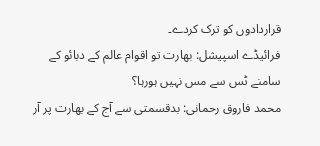قراردادوں کو ترک کردے۔
فرائیڈے اسپیشل: بھارت تو اقوام عالم کے دبائو کے سامنے ٹس سے مس نہیں ہورہا؟
محمد فاروق رحمانی: بدقسمتی سے آج کے بھارت پر آر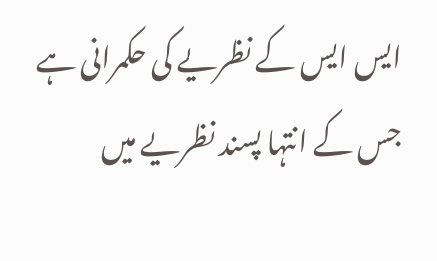ایس ایس کے نظریے کی حکمرانی ہے جس کے انتہا پسند نظریے میں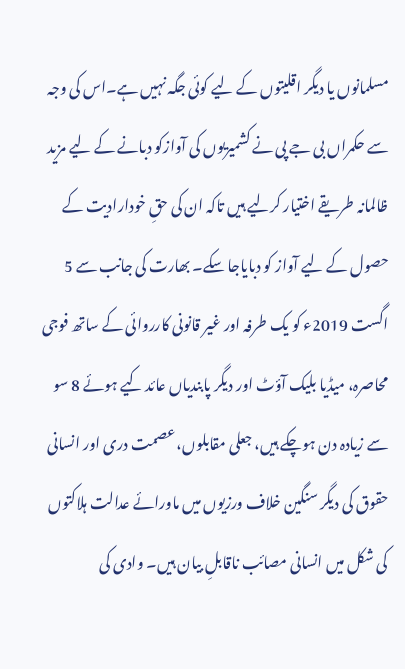مسلمانوں یا دیگر اقلیتوں کے لیے کوئی جگہ نہیں ہے۔اس کی وجہ سے حکمراں بی جے پی نے کشمیریوں کی آوازکو دبانے کے لیے مزید ظالمانہ طریقے اختیار کرلیے ہیں تاکہ ان کی حقِ خودارادیت کے حصول کے لیے آواز کو دبایاجا سکے۔ بھارت کی جانب سے 5 اگست 2019ء کو یک طرفہ اور غیر قانونی کارروائی کے ساتھ فوجی محاصرہ، میڈیا بلیک آؤٹ اور دیگر پابندیاں عائد کیے ہوئے 8 سو سے زیادہ دن ہوچکے ہیں، جعلی مقابلوں، عصمت دری اور انسانی حقوق کی دیگر سنگین خلاف ورزیوں میں ماورائے عدالت ہلاکتوں کی شکل میں انسانی مصائب ناقابلِ بیان ہیں۔ وادی کی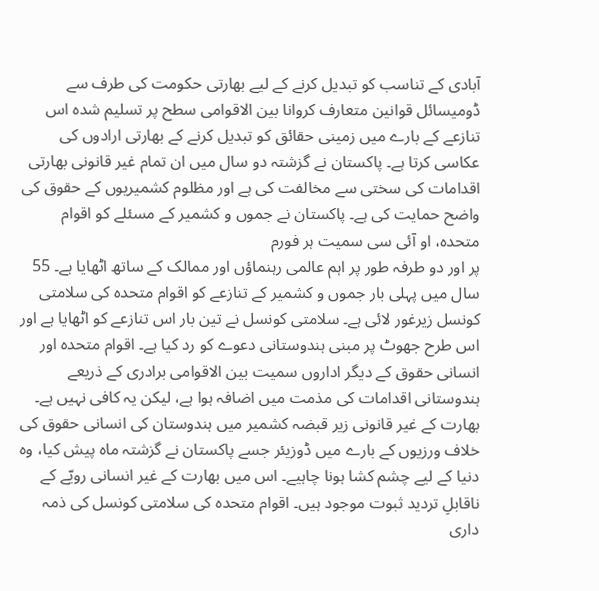آبادی کے تناسب کو تبدیل کرنے کے لیے بھارتی حکومت کی طرف سے ڈومیسائل قوانین متعارف کروانا بین الاقوامی سطح پر تسلیم شدہ اس تنازعے کے بارے میں زمینی حقائق کو تبدیل کرنے کے بھارتی ارادوں کی عکاسی کرتا ہے۔ پاکستان نے گزشتہ دو سال میں ان تمام غیر قانونی بھارتی اقدامات کی سختی سے مخالفت کی ہے اور مظلوم کشمیریوں کے حقوق کی واضح حمایت کی ہے۔ پاکستان نے جموں و کشمیر کے مسئلے کو اقوام متحدہ، او آئی سی سمیت ہر فورم
پر اور دو طرفہ طور پر اہم عالمی رہنماؤں اور ممالک کے ساتھ اٹھایا ہے۔ 55 سال میں پہلی بار جموں و کشمیر کے تنازعے کو اقوام متحدہ کی سلامتی کونسل زیرغور لائی ہے۔ سلامتی کونسل نے تین بار اس تنازعے کو اٹھایا ہے اور اس طرح جھوٹ پر مبنی ہندوستانی دعوے کو رد کیا ہے۔ اقوام متحدہ اور انسانی حقوق کے دیگر اداروں سمیت بین الاقوامی برادری کے ذریعے ہندوستانی اقدامات کی مذمت میں اضافہ ہوا ہے، لیکن یہ کافی نہیں ہے۔ بھارت کے غیر قانونی زیر قبضہ کشمیر میں ہندوستان کی انسانی حقوق کی خلاف ورزیوں کے بارے میں ڈوزیئر جسے پاکستان نے گزشتہ ماہ پیش کیا، وہ دنیا کے لیے چشم کشا ہونا چاہیے۔ اس میں بھارت کے غیر انسانی رویّے کے ناقابلِ تردید ثبوت موجود ہیں۔ اقوام متحدہ کی سلامتی کونسل کی ذمہ داری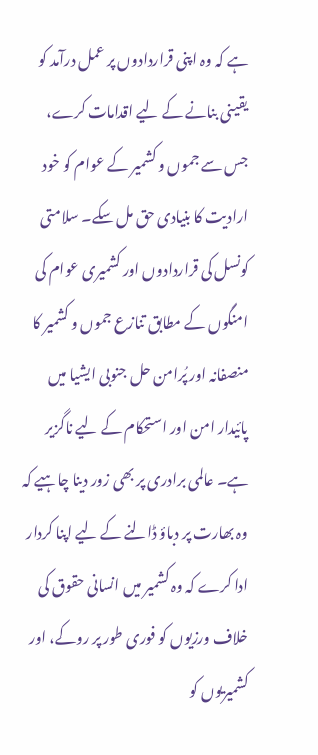ہے کہ وہ اپنی قراردادوں پر عمل درآمد کو یقینی بنانے کے لیے اقدامات کرے، جس سے جموں و کشمیر کے عوام کو خود ارادیت کا بنیادی حق مل سکے۔ سلامتی کونسل کی قراردادوں اور کشمیری عوام کی امنگوں کے مطابق تنازع جموں و کشمیر کا منصفانہ اور پُرامن حل جنوبی ایشیا میں پائیدار امن اور استحکام کے لیے ناگزیر ہے۔ عالمی برادری پر بھی زور دینا چاہیے کہ وہ بھارت پر دباؤ ڈالنے کے لیے اپنا کردار ادا کرے کہ وہ کشمیر میں انسانی حقوق کی خلاف ورزیوں کو فوری طور پر روکے، اور کشمیریوں کو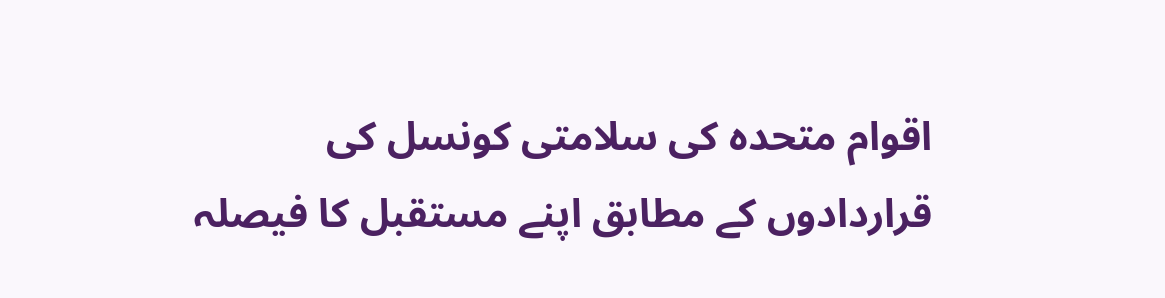اقوام متحدہ کی سلامتی کونسل کی قراردادوں کے مطابق اپنے مستقبل کا فیصلہ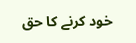خود کرنے کا حق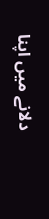دلانے میں اپنا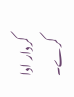کردار ادا کرے۔